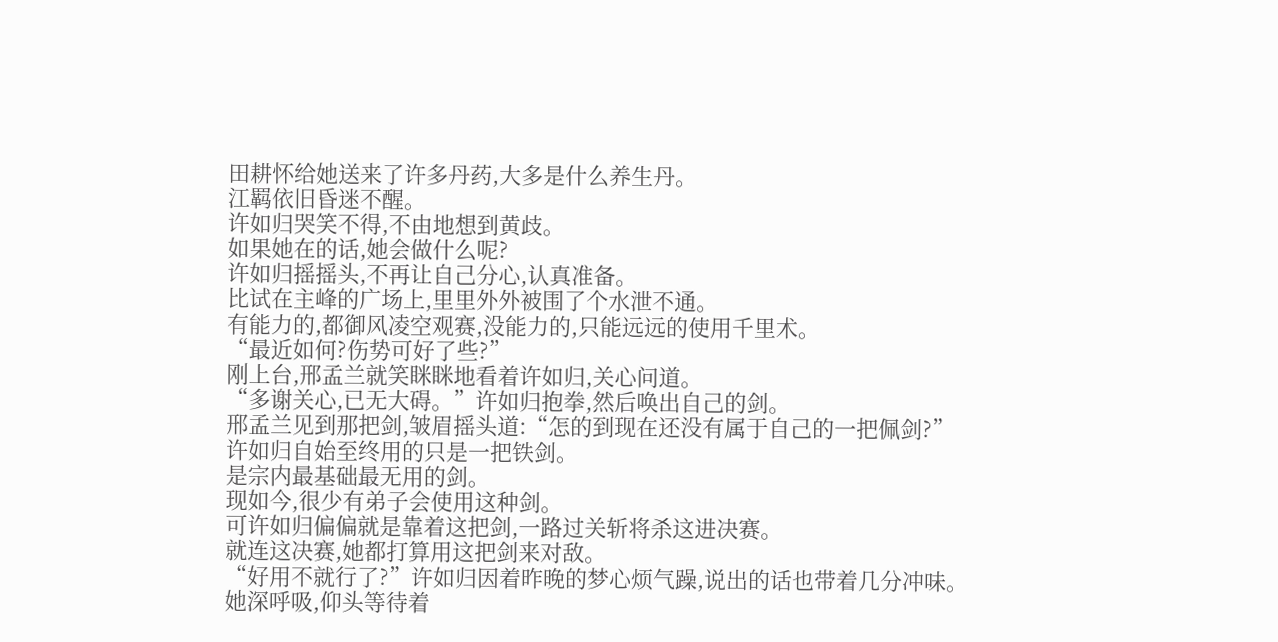田耕怀给她送来了许多丹药,大多是什么养生丹。
江羁依旧昏迷不醒。
许如归哭笑不得,不由地想到黄歧。
如果她在的话,她会做什么呢?
许如归摇摇头,不再让自己分心,认真准备。
比试在主峰的广场上,里里外外被围了个水泄不通。
有能力的,都御风凌空观赛,没能力的,只能远远的使用千里术。
“最近如何?伤势可好了些?”
刚上台,邢孟兰就笑眯眯地看着许如归,关心问道。
“多谢关心,已无大碍。”许如归抱拳,然后唤出自己的剑。
邢孟兰见到那把剑,皱眉摇头道:“怎的到现在还没有属于自己的一把佩剑?”
许如归自始至终用的只是一把铁剑。
是宗内最基础最无用的剑。
现如今,很少有弟子会使用这种剑。
可许如归偏偏就是靠着这把剑,一路过关斩将杀这进决赛。
就连这决赛,她都打算用这把剑来对敌。
“好用不就行了?”许如归因着昨晚的梦心烦气躁,说出的话也带着几分冲味。
她深呼吸,仰头等待着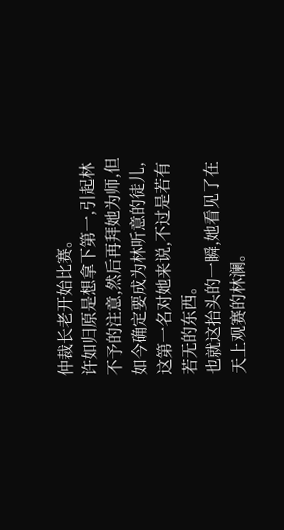仲裁长老开始比赛。
许如归原是想拿下第一,引起林不予的注意,然后再拜她为师,但如今确定要成为林听意的徒儿,这第一名对她来说,不过是若有若无的东西。
也就这抬头的一瞬,她看见了在天上观赛的林澜。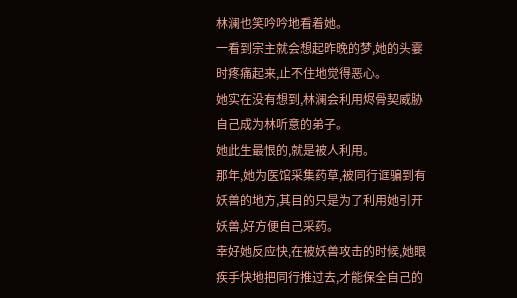林澜也笑吟吟地看着她。
一看到宗主就会想起昨晚的梦,她的头霎时疼痛起来,止不住地觉得恶心。
她实在没有想到,林澜会利用烬骨契威胁自己成为林听意的弟子。
她此生最恨的,就是被人利用。
那年,她为医馆采集药草,被同行诓骗到有妖兽的地方,其目的只是为了利用她引开妖兽,好方便自己采药。
幸好她反应快,在被妖兽攻击的时候,她眼疾手快地把同行推过去,才能保全自己的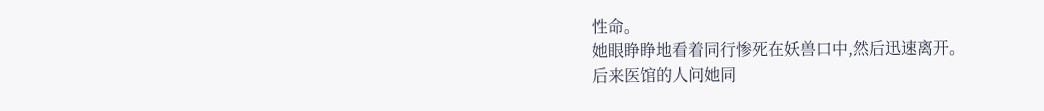性命。
她眼睁睁地看着同行惨死在妖兽口中,然后迅速离开。
后来医馆的人问她同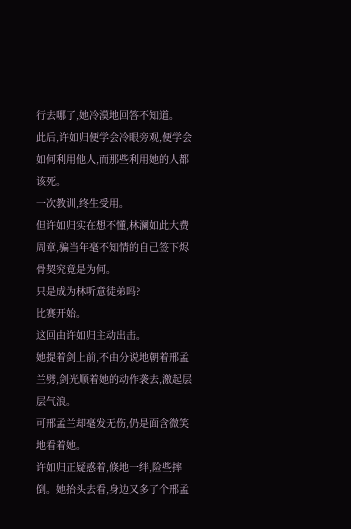行去哪了,她冷漠地回答不知道。
此后,许如归便学会冷眼旁观,便学会如何利用他人,而那些利用她的人都该死。
一次教训,终生受用。
但许如归实在想不懂,林澜如此大费周章,骗当年毫不知情的自己签下烬骨契究竟是为何。
只是成为林听意徒弟吗?
比赛开始。
这回由许如归主动出击。
她提着剑上前,不由分说地朝着邢孟兰劈,剑光顺着她的动作袭去,激起层层气浪。
可邢孟兰却毫发无伤,仍是面含微笑地看着她。
许如归正疑惑着,倏地一绊,险些摔倒。她抬头去看,身边又多了个邢孟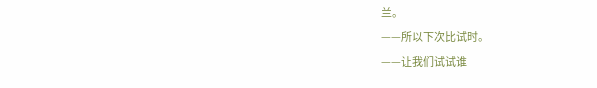兰。
——所以下次比试时。
——让我们试试谁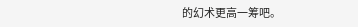的幻术更高一筹吧。